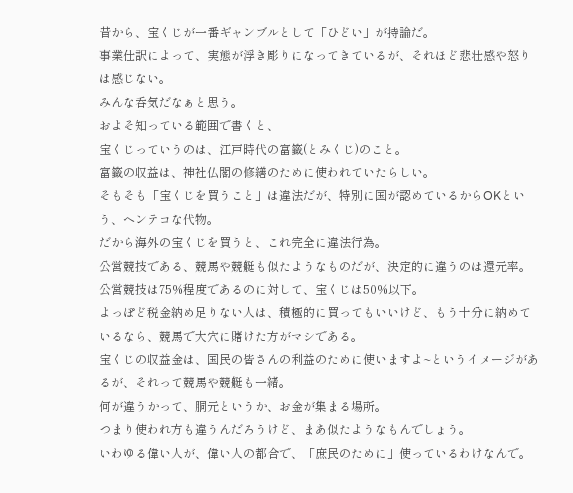昔から、宝くじが一番ギャンブルとして「ひどい」が持論だ。
事業仕訳によって、実態が浮き彫りになってきているが、それほど悲壮感や怒りは感じない。
みんな呑気だなぁと思う。
およそ知っている範囲で書くと、
宝くじっていうのは、江戸時代の富籤(とみくじ)のこと。
富籤の収益は、神社仏閣の修繕のために使われていたらしい。
そもそも「宝くじを買うこと」は違法だが、特別に国が認めているからOKという、ヘンテコな代物。
だから海外の宝くじを買うと、これ完全に違法行為。
公営競技である、競馬や競艇も似たようなものだが、決定的に違うのは還元率。
公営競技は75%程度であるのに対して、宝くじは50%以下。
よっぽど税金納め足りない人は、積極的に買ってもいいけど、もう十分に納めているなら、競馬で大穴に賭けた方がマシである。
宝くじの収益金は、国民の皆さんの利益のために使いますよ~というイメージがあるが、それって競馬や競艇も一緒。
何が違うかって、胴元というか、お金が集まる場所。
つまり使われ方も違うんだろうけど、まあ似たようなもんでしょう。
いわゆる偉い人が、偉い人の都合で、「庶民のために」使っているわけなんで。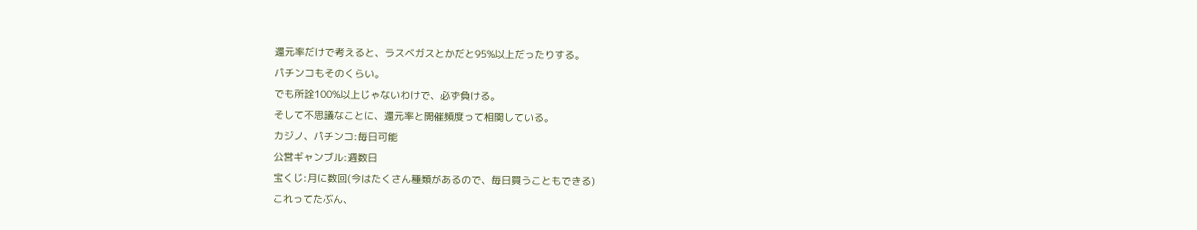還元率だけで考えると、ラスベガスとかだと95%以上だったりする。
パチンコもそのくらい。
でも所詮100%以上じゃないわけで、必ず負ける。
そして不思議なことに、還元率と開催頻度って相関している。
カジノ、パチンコ:毎日可能
公営ギャンブル:週数日
宝くじ:月に数回(今はたくさん種類があるので、毎日買うこともできる)
これってたぶん、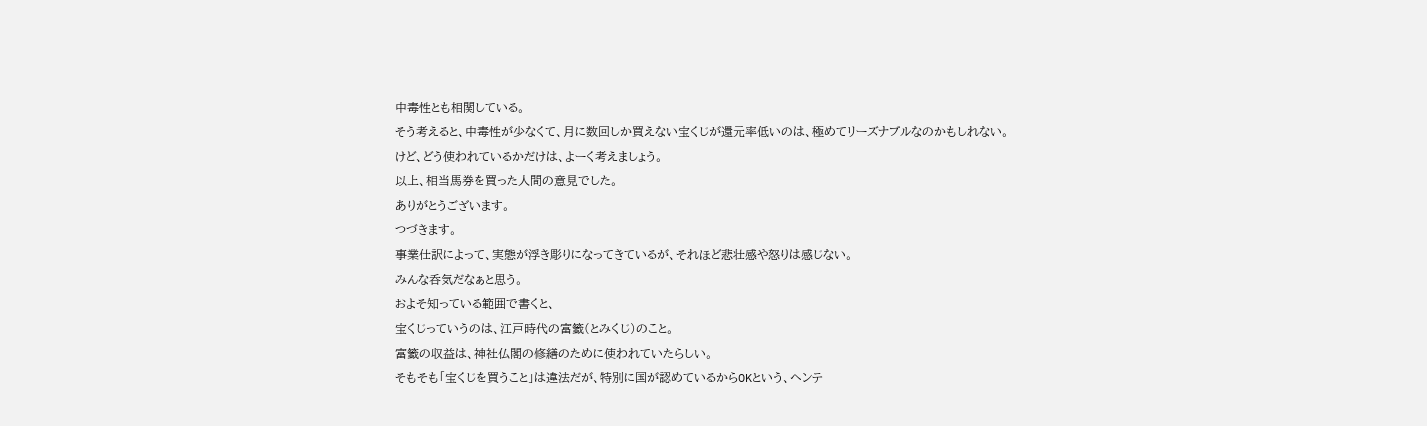中毒性とも相関している。
そう考えると、中毒性が少なくて、月に数回しか買えない宝くじが還元率低いのは、極めてリーズナブルなのかもしれない。
けど、どう使われているかだけは、よーく考えましょう。
以上、相当馬券を買った人間の意見でした。
ありがとうございます。
つづきます。
事業仕訳によって、実態が浮き彫りになってきているが、それほど悲壮感や怒りは感じない。
みんな呑気だなぁと思う。
およそ知っている範囲で書くと、
宝くじっていうのは、江戸時代の富籤(とみくじ)のこと。
富籤の収益は、神社仏閣の修繕のために使われていたらしい。
そもそも「宝くじを買うこと」は違法だが、特別に国が認めているからOKという、ヘンテ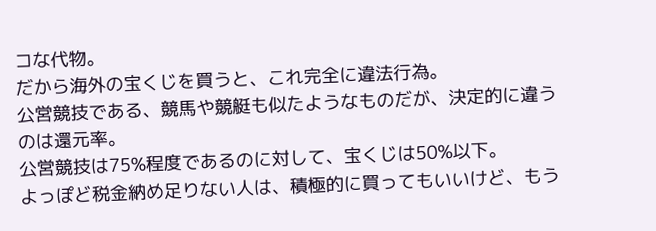コな代物。
だから海外の宝くじを買うと、これ完全に違法行為。
公営競技である、競馬や競艇も似たようなものだが、決定的に違うのは還元率。
公営競技は75%程度であるのに対して、宝くじは50%以下。
よっぽど税金納め足りない人は、積極的に買ってもいいけど、もう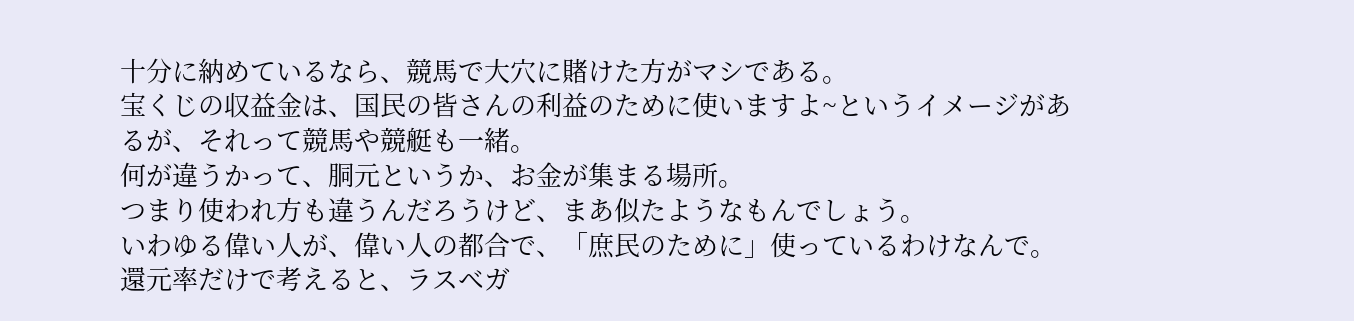十分に納めているなら、競馬で大穴に賭けた方がマシである。
宝くじの収益金は、国民の皆さんの利益のために使いますよ~というイメージがあるが、それって競馬や競艇も一緒。
何が違うかって、胴元というか、お金が集まる場所。
つまり使われ方も違うんだろうけど、まあ似たようなもんでしょう。
いわゆる偉い人が、偉い人の都合で、「庶民のために」使っているわけなんで。
還元率だけで考えると、ラスベガ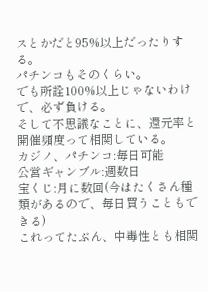スとかだと95%以上だったりする。
パチンコもそのくらい。
でも所詮100%以上じゃないわけで、必ず負ける。
そして不思議なことに、還元率と開催頻度って相関している。
カジノ、パチンコ:毎日可能
公営ギャンブル:週数日
宝くじ:月に数回(今はたくさん種類があるので、毎日買うこともできる)
これってたぶん、中毒性とも相関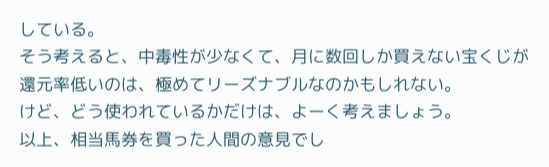している。
そう考えると、中毒性が少なくて、月に数回しか買えない宝くじが還元率低いのは、極めてリーズナブルなのかもしれない。
けど、どう使われているかだけは、よーく考えましょう。
以上、相当馬券を買った人間の意見でし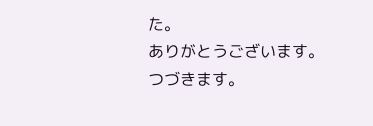た。
ありがとうございます。
つづきます。